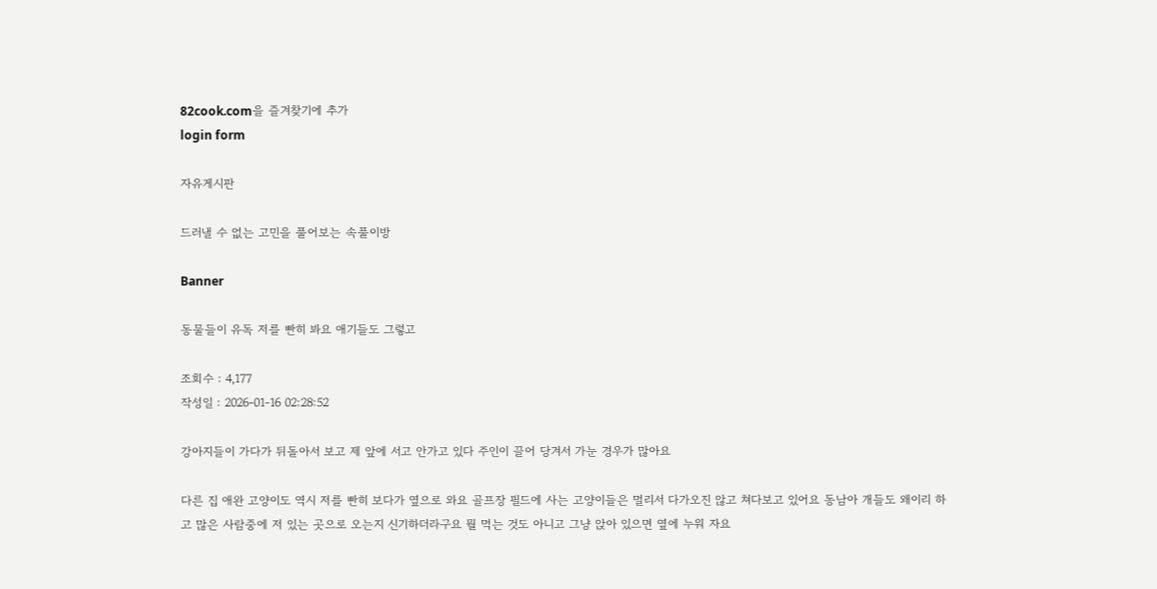82cook.com을 즐겨찾기에 추가
login form

자유게시판

드러낼 수 없는 고민을 풀어보는 속풀이방

Banner

동물들이 유독 저를 빤히 봐요 애기들도 그렇고

조회수 : 4,177
작성일 : 2026-01-16 02:28:52

강아지들이 가다가 뒤돌아서 보고 제 앞에 서고 안가고 있다 주인이 끌어 당겨서 가눈 경우가 많아요

다른 집 애완 고양이도 역시 저를 빤히 보다가 옆으로 와요 골프장 필드에 사는 고양이들은 멀리서 다가오진 않고 쳐다보고 있어요 동남아 개들도 왜이리 하고 많은 사람중에 저 있는 곳으로 오는지 신기하더라구요 뭘 먹는 것도 아니고 그냥 앉아 있으면 옆에 누워 자요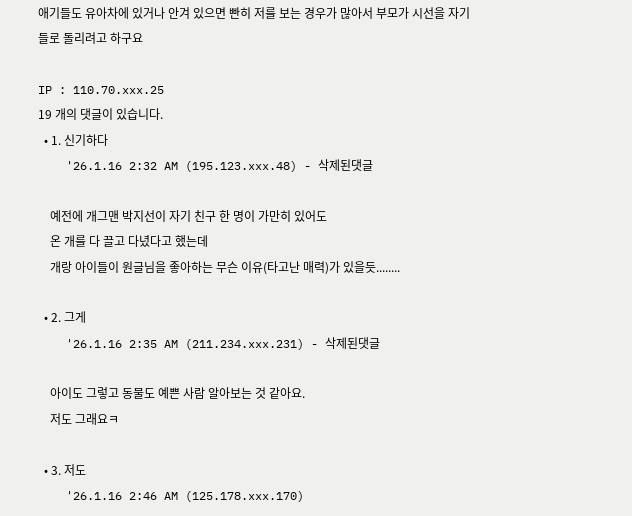애기들도 유아차에 있거나 안겨 있으면 빤히 저를 보는 경우가 많아서 부모가 시선을 자기들로 돌리려고 하구요

IP : 110.70.xxx.25
19 개의 댓글이 있습니다.
  • 1. 신기하다
    '26.1.16 2:32 AM (195.123.xxx.48) - 삭제된댓글

    예전에 개그맨 박지선이 자기 친구 한 명이 가만히 있어도
    온 개를 다 끌고 다녔다고 했는데
    개랑 아이들이 원글님을 좋아하는 무슨 이유(타고난 매력)가 있을듯........

  • 2. 그게
    '26.1.16 2:35 AM (211.234.xxx.231) - 삭제된댓글

    아이도 그렇고 동물도 예쁜 사람 알아보는 것 같아요.
    저도 그래요ㅋ

  • 3. 저도
    '26.1.16 2:46 AM (125.178.xxx.170)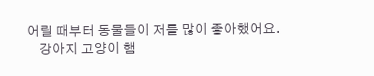어릴 때부터 동물들이 저를 많이 좋아했어요.
    강아지 고양이 햄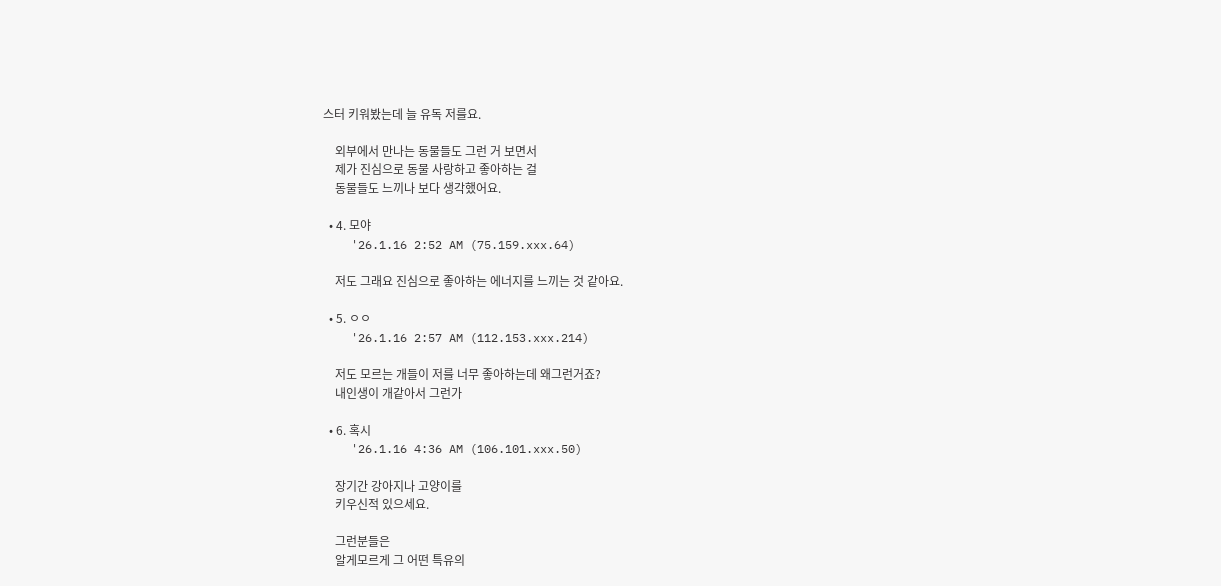스터 키워봤는데 늘 유독 저를요.

    외부에서 만나는 동물들도 그런 거 보면서
    제가 진심으로 동물 사랑하고 좋아하는 걸
    동물들도 느끼나 보다 생각했어요.

  • 4. 모야
    '26.1.16 2:52 AM (75.159.xxx.64)

    저도 그래요 진심으로 좋아하는 에너지를 느끼는 것 같아요.

  • 5. ㅇㅇ
    '26.1.16 2:57 AM (112.153.xxx.214)

    저도 모르는 개들이 저를 너무 좋아하는데 왜그런거죠?
    내인생이 개같아서 그런가

  • 6. 혹시
    '26.1.16 4:36 AM (106.101.xxx.50)

    장기간 강아지나 고양이를
    키우신적 있으세요.

    그런분들은
    알게모르게 그 어떤 특유의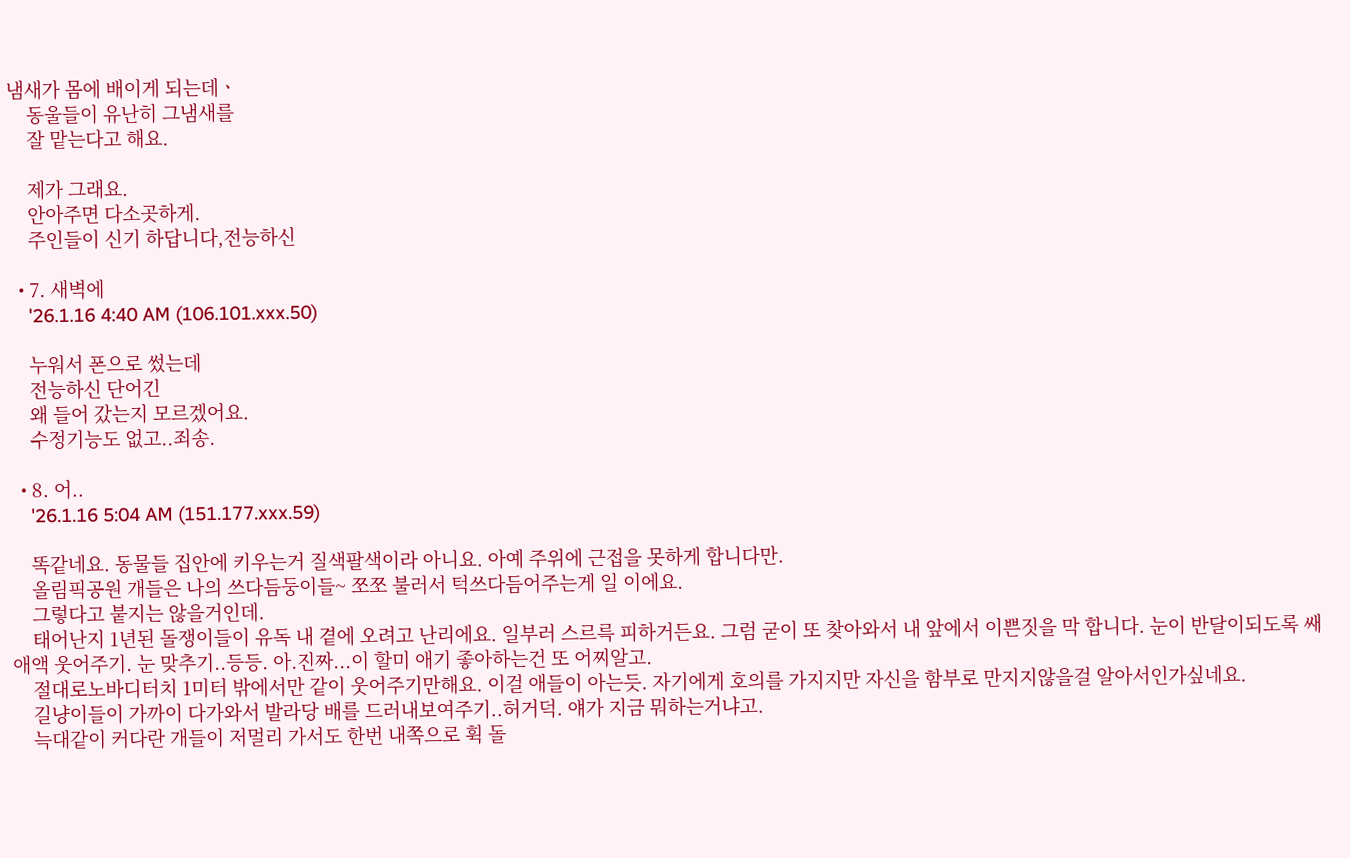냄새가 몸에 배이게 되는데ㆍ
    동울들이 유난히 그냄새를
    잘 맡는다고 해요.

    제가 그래요.
    안아주면 다소곳하게.
    주인들이 신기 하답니다,전능하신

  • 7. 새벽에
    '26.1.16 4:40 AM (106.101.xxx.50)

    누워서 폰으로 썼는데
    전능하신 단어긴
    왜 들어 갔는지 모르겠어요.
    수정기능도 없고..죄송.

  • 8. 어..
    '26.1.16 5:04 AM (151.177.xxx.59)

    똑같네요. 동물들 집안에 키우는거 질색팔색이라 아니요. 아예 주위에 근접을 못하게 합니다만.
    올림픽공원 개들은 나의 쓰다듬둥이들~ 쪼쪼 불러서 턱쓰다듬어주는게 일 이에요.
    그렇다고 붙지는 않을거인데.
    태어난지 1년된 돌쟁이들이 유독 내 곁에 오려고 난리에요. 일부러 스르륵 피하거든요. 그럼 굳이 또 찾아와서 내 앞에서 이쁜짓을 막 합니다. 눈이 반달이되도록 쌔애액 웃어주기. 눈 맞추기..등등. 아.진짜...이 할미 애기 좋아하는건 또 어찌알고.
    절대로노바디터치 1미터 밖에서만 같이 웃어주기만해요. 이걸 애들이 아는듯. 자기에게 호의를 가지지만 자신을 함부로 만지지않을걸 알아서인가싶네요.
    길냥이들이 가까이 다가와서 발라당 배를 드러내보여주기..허거덕. 얘가 지금 뭐하는거냐고.
    늑대같이 커다란 개들이 저멀리 가서도 한번 내쪽으로 휙 돌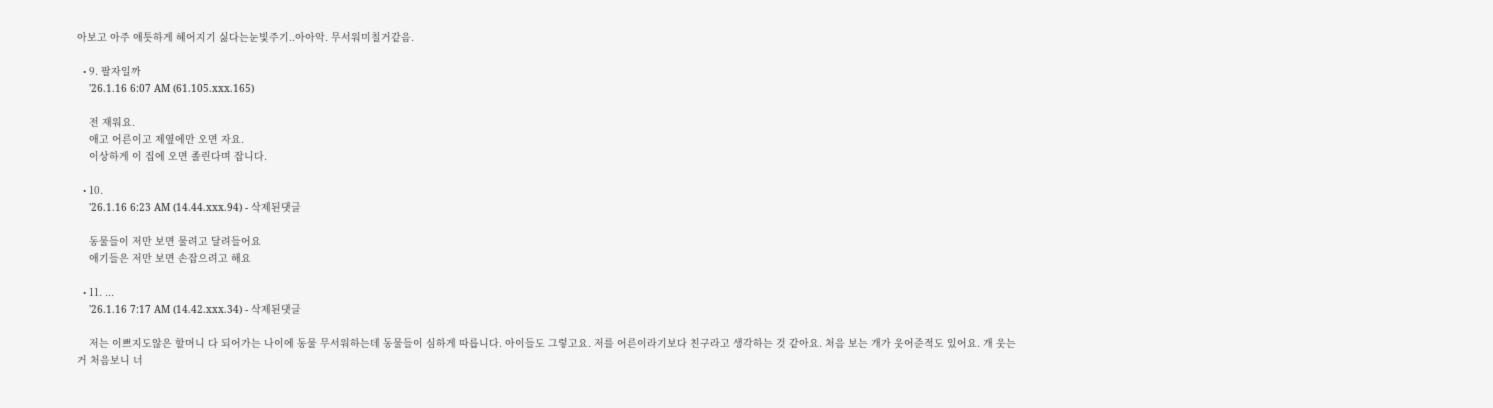아보고 아주 애틋하게 헤어지기 싫다는눈빛주기..아아악. 무서워미칠거같음.

  • 9. 팔자일까
    '26.1.16 6:07 AM (61.105.xxx.165)

    전 재워요.
    애고 어른이고 제옆에만 오면 자요.
    이상하게 이 집에 오면 졸린다며 잡니다.

  • 10.
    '26.1.16 6:23 AM (14.44.xxx.94) - 삭제된댓글

    동물들이 저만 보면 물려고 달려들어요
    애기들은 저만 보면 손잡으려고 해요

  • 11. ...
    '26.1.16 7:17 AM (14.42.xxx.34) - 삭제된댓글

    저는 이쁘지도않은 할머니 다 되어가는 나이에 동물 무서워하는데 동물들이 심하게 따릅니다. 아이들도 그렇고요. 저를 어른이라기보다 친구라고 생각하는 것 같아요. 처음 보는 개가 웃어준적도 있어요. 개 웃는 거 처음보니 너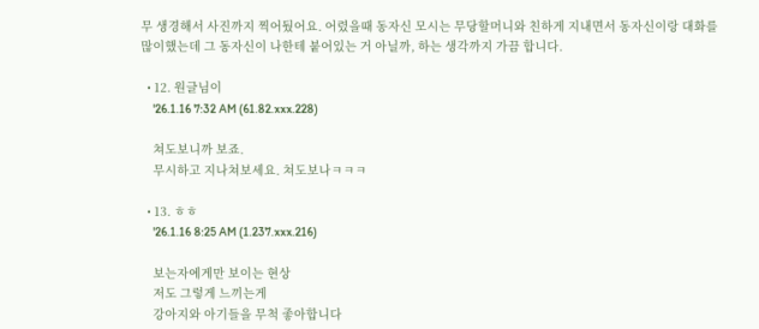무 생경해서 사진까지 찍어뒀어요. 어렸을때 동자신 모시는 무당할머니와 친하게 지내면서 동자신이랑 대화를 많이했는데 그 동자신이 나한테 붙어있는 거 아닐까, 하는 생각까지 가끔 합니다.

  • 12. 원글님이
    '26.1.16 7:32 AM (61.82.xxx.228)

    쳐도보니까 보죠.
    무시하고 지나쳐보세요. 쳐도보나ㅋㅋㅋ

  • 13. ㅎㅎ
    '26.1.16 8:25 AM (1.237.xxx.216)

    보는자에게만 보이는 현상
    저도 그렇게 느끼는게
    강아지와 아기들을 무척 좋아합니다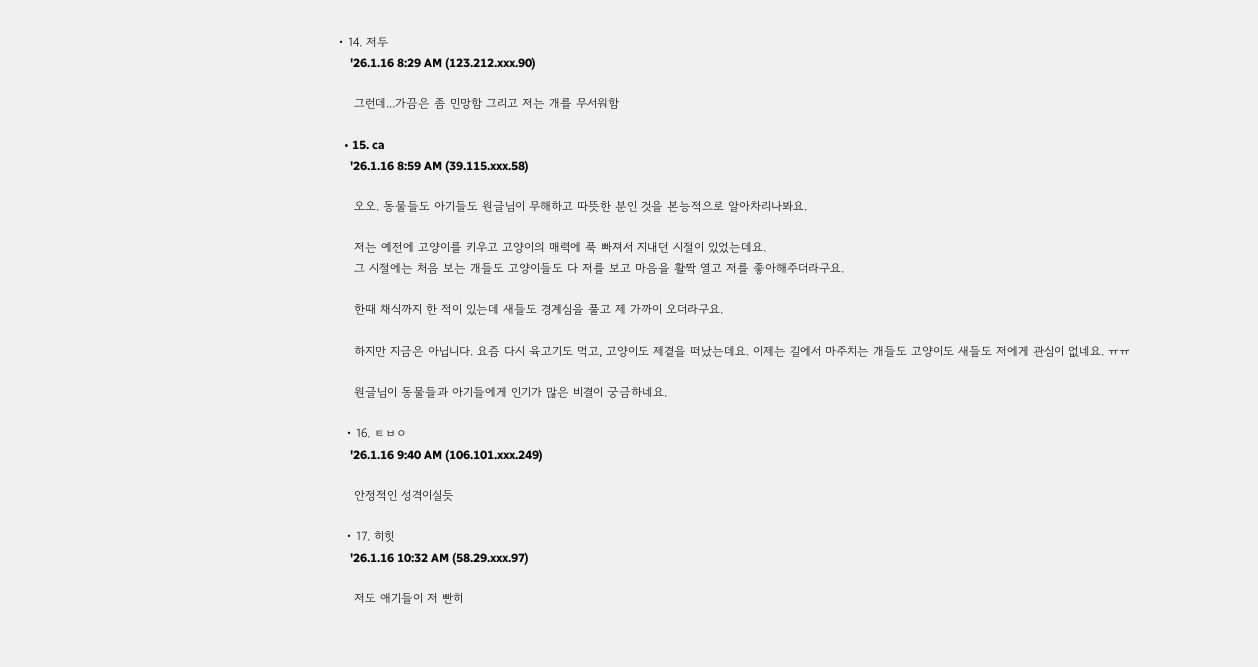• 14. 저두
    '26.1.16 8:29 AM (123.212.xxx.90)

    그런데...가끔은 좀 민망함 그리고 저는 개를 무서워함

  • 15. ca
    '26.1.16 8:59 AM (39.115.xxx.58)

    오오. 동물들도 아기들도 원글님이 무해하고 따뜻한 분인 것을 본능적으로 알아차리나봐요.

    저는 예전에 고양이를 키우고 고양이의 매력에 푹 빠져서 지내던 시절이 있었는데요.
    그 시절에는 처음 보는 개들도 고양이들도 다 저를 보고 마음을 활짝 열고 저를 좋아해주더라구요.

    한때 채식까지 한 적이 있는데 새들도 경계심을 풀고 제 가까이 오더라구요.

    하지만 지금은 아닙니다. 요즘 다시 육고기도 먹고, 고양이도 제곁을 떠났는데요. 이제는 길에서 마주치는 개들도 고양이도 새들도 저에게 관심이 없네요. ㅠㅠ

    원글님이 동물들과 아기들에게 인기가 많은 비결이 궁금하네요.

  • 16. ㅌㅂㅇ
    '26.1.16 9:40 AM (106.101.xxx.249)

    안정적인 성격이실듯

  • 17. 히힛
    '26.1.16 10:32 AM (58.29.xxx.97)

    저도 애기들이 저 빤히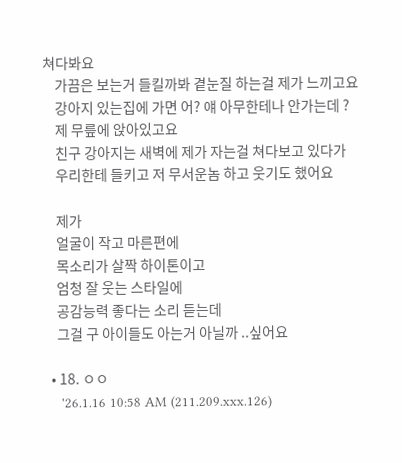쳐다봐요
    가끔은 보는거 들킬까봐 곁눈질 하는걸 제가 느끼고요
    강아지 있는집에 가면 어? 얘 아무한테나 안가는데 ?
    제 무릎에 앉아있고요
    친구 강아지는 새벽에 제가 자는걸 쳐다보고 있다가
    우리한테 들키고 저 무서운놈 하고 웃기도 했어요

    제가
    얼굴이 작고 마른편에
    목소리가 살짝 하이톤이고
    엄청 잘 웃는 스타일에
    공감능력 좋다는 소리 듣는데
    그걸 구 아이들도 아는거 아닐까 ..싶어요

  • 18. ㅇㅇ
    '26.1.16 10:58 AM (211.209.xxx.126)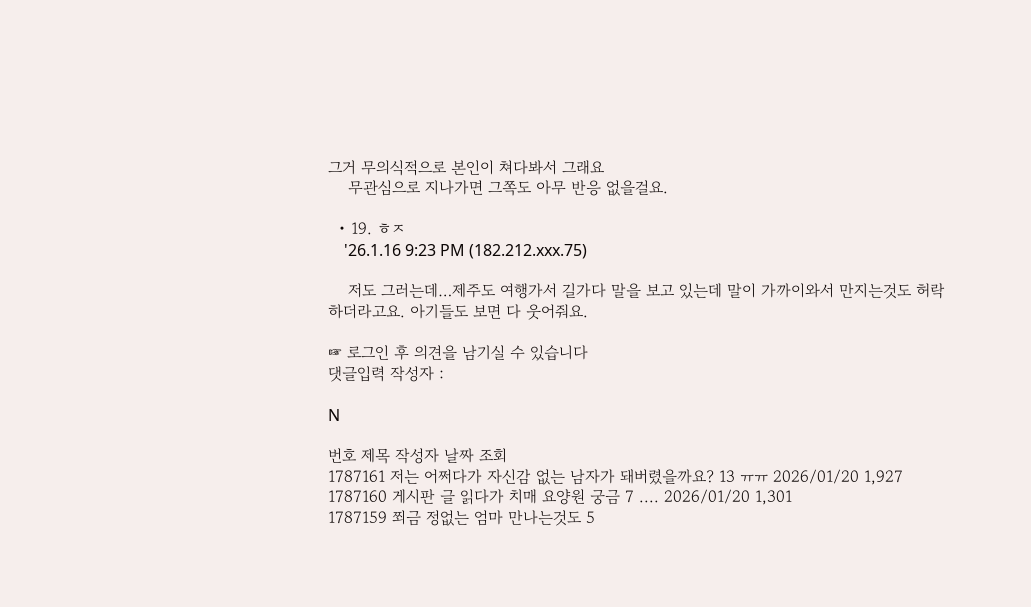그거 무의식적으로 본인이 쳐다봐서 그래요
    무관심으로 지나가면 그쪽도 아무 반응 없을걸요.

  • 19. ㅎㅈ
    '26.1.16 9:23 PM (182.212.xxx.75)

    저도 그러는데…제주도 여행가서 길가다 말을 보고 있는데 말이 가까이와서 만지는것도 허락하더라고요. 아기들도 보면 다 웃어줘요.

☞ 로그인 후 의견을 남기실 수 있습니다
댓글입력 작성자 :

N

번호 제목 작성자 날짜 조회
1787161 저는 어쩌다가 자신감 없는 남자가 돼버렸을까요? 13 ㅠㅠ 2026/01/20 1,927
1787160 게시판 글 읽다가 치매 요양원 궁금 7 .... 2026/01/20 1,301
1787159 쬐금 정없는 엄마 만나는것도 5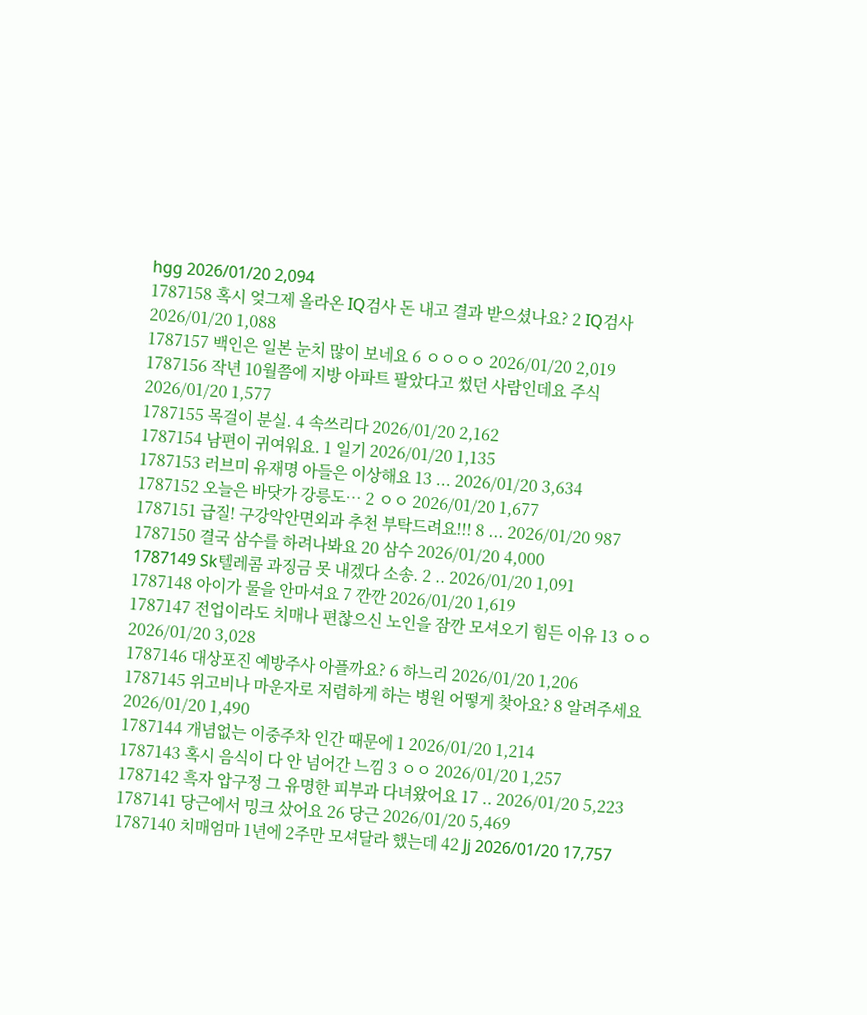hgg 2026/01/20 2,094
1787158 혹시 엊그제 올라온 IQ검사 돈 내고 결과 받으셨나요? 2 IQ검사 2026/01/20 1,088
1787157 백인은 일본 눈치 많이 보네요 6 ㅇㅇㅇㅇ 2026/01/20 2,019
1787156 작년 10월쯤에 지방 아파트 팔았다고 썼던 사람인데요 주식 2026/01/20 1,577
1787155 목걸이 분실. 4 속쓰리다 2026/01/20 2,162
1787154 남편이 귀여워요. 1 일기 2026/01/20 1,135
1787153 러브미 유재명 아들은 이상해요 13 ... 2026/01/20 3,634
1787152 오늘은 바닷가 강릉도… 2 ㅇㅇ 2026/01/20 1,677
1787151 급질! 구강악안면외과 추천 부탁드려요!!! 8 ... 2026/01/20 987
1787150 결국 삼수를 하려나봐요 20 삼수 2026/01/20 4,000
1787149 Sk텔레콤 과징금 못 내겠다 소송. 2 .. 2026/01/20 1,091
1787148 아이가 물을 안마셔요 7 깐깐 2026/01/20 1,619
1787147 전업이라도 치매나 편찮으신 노인을 잠깐 모셔오기 힘든 이유 13 ㅇㅇ 2026/01/20 3,028
1787146 대상포진 예방주사 아플까요? 6 하느리 2026/01/20 1,206
1787145 위고비나 마운자로 저렴하게 하는 병원 어떻게 찾아요? 8 알려주세요 2026/01/20 1,490
1787144 개념없는 이중주차 인간 때문에 1 2026/01/20 1,214
1787143 혹시 음식이 다 안 넘어간 느낌 3 ㅇㅇ 2026/01/20 1,257
1787142 흑자 압구정 그 유명한 피부과 다녀왔어요 17 .. 2026/01/20 5,223
1787141 당근에서 밍크 샀어요 26 당근 2026/01/20 5,469
1787140 치매엄마 1년에 2주만 모셔달라 했는데 42 Jj 2026/01/20 17,757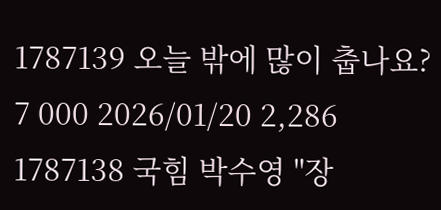1787139 오늘 밖에 많이 춥나요? 7 000 2026/01/20 2,286
1787138 국힘 박수영 "장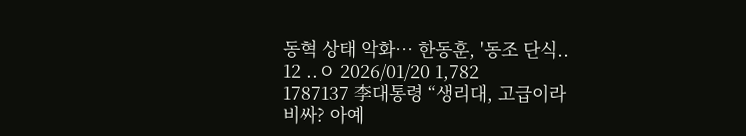동혁 상태 악화… 한동훈, '동조 단식.. 12 ..ㅇ 2026/01/20 1,782
1787137 李대통령 “생리대, 고급이라 비싸? 아예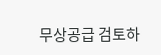무상공급 검토하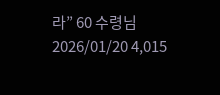라” 60 수령님 2026/01/20 4,015